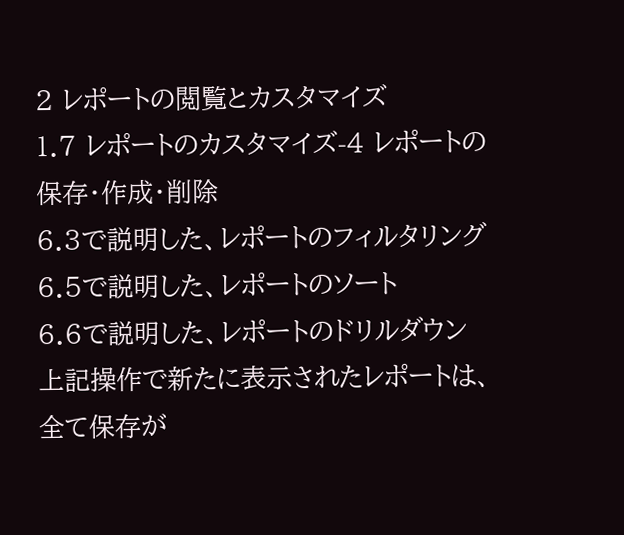2 レポートの閲覧とカスタマイズ
1.7 レポートのカスタマイズ-4 レポートの保存・作成・削除
6.3で説明した、レポートのフィルタリング
6.5で説明した、レポートのソート
6.6で説明した、レポートのドリルダウン
上記操作で新たに表示されたレポートは、全て保存が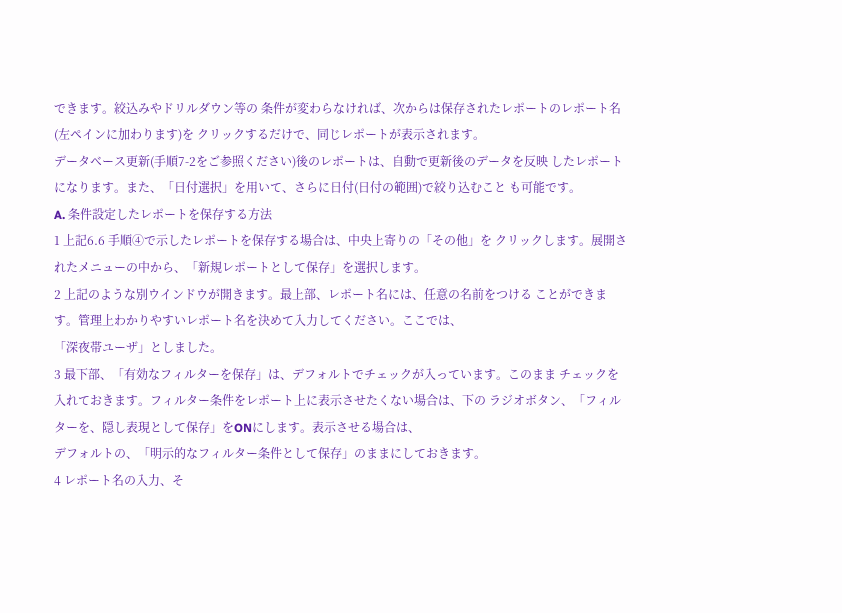できます。絞込みやドリルダウン等の 条件が変わらなければ、次からは保存されたレポートのレポート名(左ペインに加わります)を クリックするだけで、同じレポートが表示されます。
データベース更新(手順7-2をご参照ください)後のレポートは、自動で更新後のデータを反映 したレポートになります。また、「日付選択」を用いて、さらに日付(日付の範囲)で絞り込むこと も可能です。
A. 条件設定したレポートを保存する方法
1 上記6.6 手順④で示したレポートを保存する場合は、中央上寄りの「その他」を クリックします。展開されたメニューの中から、「新規レポートとして保存」を選択します。
2 上記のような別ウインドウが開きます。最上部、レポート名には、任意の名前をつける ことができます。管理上わかりやすいレポート名を決めて入力してください。ここでは、
「深夜帯ユーザ」としました。
3 最下部、「有効なフィルターを保存」は、デフォルトでチェックが入っています。このまま チェックを入れておきます。フィルター条件をレポート上に表示させたくない場合は、下の ラジオボタン、「フィルターを、隠し表現として保存」をONにします。表示させる場合は、
デフォルトの、「明示的なフィルター条件として保存」のままにしておきます。
4 レポート名の入力、そ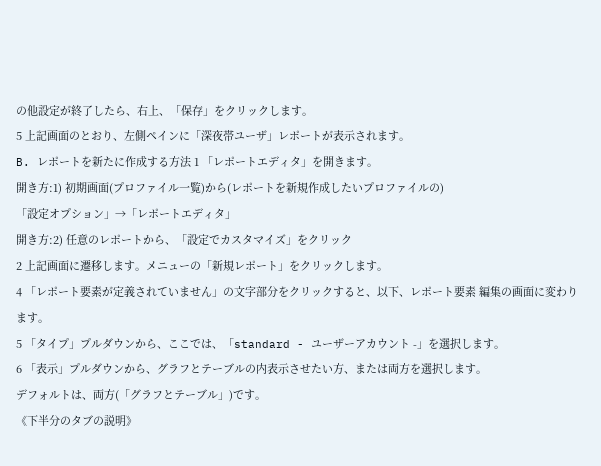の他設定が終了したら、右上、「保存」をクリックします。
5 上記画面のとおり、左側ペインに「深夜帯ユーザ」レポートが表示されます。
B. レポートを新たに作成する方法 1 「レポートエディタ」を開きます。
開き方:1) 初期画面(プロファイル一覧)から(レポートを新規作成したいプロファイルの)
「設定オプション」→「レポートエディタ」
開き方:2) 任意のレポートから、「設定でカスタマイズ」をクリック
2 上記画面に遷移します。メニューの「新規レポート」をクリックします。
4 「レポート要素が定義されていません」の文字部分をクリックすると、以下、レポート要素 編集の画面に変わります。
5 「タイプ」プルダウンから、ここでは、「standard - ユーザーアカウント -」を選択します。
6 「表示」プルダウンから、グラフとテーブルの内表示させたい方、または両方を選択します。
デフォルトは、両方(「グラフとテーブル」)です。
《下半分のタブの説明》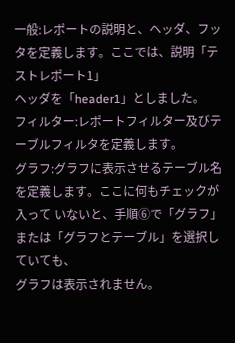一般:レポートの説明と、ヘッダ、フッタを定義します。ここでは、説明「テストレポート1」
ヘッダを「header1」としました。
フィルター:レポートフィルター及びテーブルフィルタを定義します。
グラフ:グラフに表示させるテーブル名を定義します。ここに何もチェックが入って いないと、手順⑥で「グラフ」または「グラフとテーブル」を選択していても、
グラフは表示されません。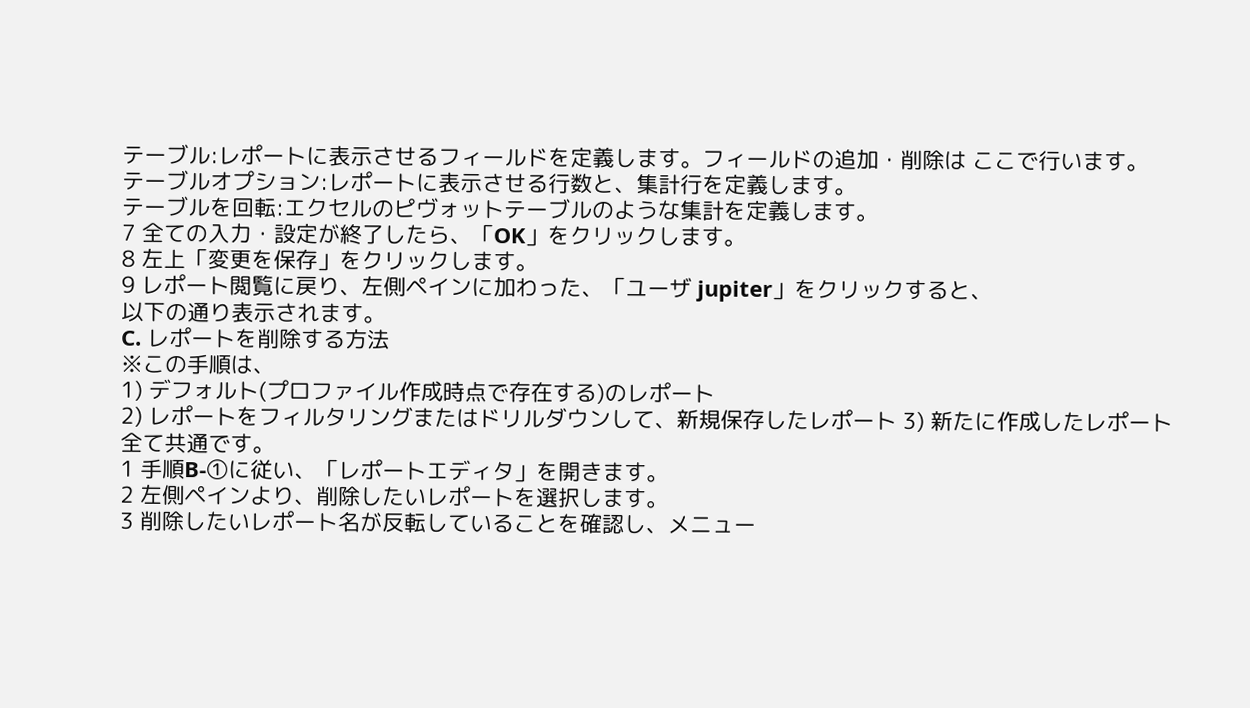テーブル:レポートに表示させるフィールドを定義します。フィールドの追加・削除は ここで行います。
テーブルオプション:レポートに表示させる行数と、集計行を定義します。
テーブルを回転:エクセルのピヴォットテーブルのような集計を定義します。
7 全ての入力・設定が終了したら、「OK」をクリックします。
8 左上「変更を保存」をクリックします。
9 レポート閲覧に戻り、左側ペインに加わった、「ユーザ jupiter」をクリックすると、
以下の通り表示されます。
C. レポートを削除する方法
※この手順は、
1) デフォルト(プロファイル作成時点で存在する)のレポート
2) レポートをフィルタリングまたはドリルダウンして、新規保存したレポート 3) 新たに作成したレポート
全て共通です。
1 手順B-①に従い、「レポートエディタ」を開きます。
2 左側ペインより、削除したいレポートを選択します。
3 削除したいレポート名が反転していることを確認し、メニュー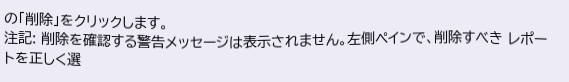の「削除」をクリックします。
注記: 削除を確認する警告メッセージは表示されません。左側ペインで、削除すべき レポートを正しく選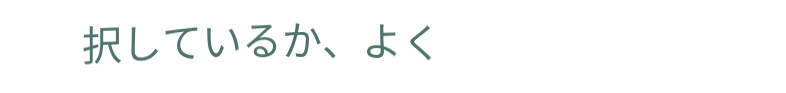択しているか、よく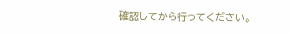確認してから行ってください。